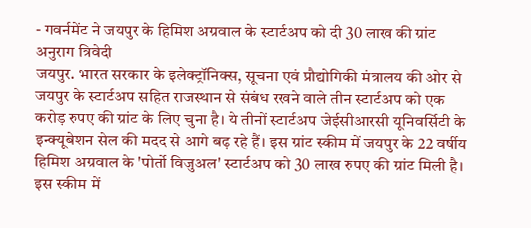- गवर्नमेंट ने जयपुर के हिमिश अग्रवाल के स्टार्टअप को दी 30 लाख की ग्रांट
अनुराग त्रिवेदी
जयपुर. भारत सरकार के इलेक्ट्रॉनिक्स, सूचना एवं प्रौद्योगिकी मंत्रालय की ओर से जयपुर के स्टार्टअप सहित राजस्थान से संबंध रखने वाले तीन स्टार्टअप को एक करोड़ रुपए की ग्रांट के लिए चुना है। ये तीनों स्टार्टअप जेईसीआरसी यूनिवर्सिटी के इन्क्यूबेशन सेल की मदद से आगे बढ़ रहे हैं। इस ग्रांट स्कीम में जयपुर के 22 वर्षीय हिमिश अग्रवाल के 'पोर्तो विजुअल' स्टार्टअप को 30 लाख रुपए की ग्रांट मिली है। इस स्कीम में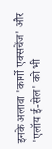इनके अलावा 'कार्गो एक्सचेंज' और 'एलॉय ई-सेल' को भी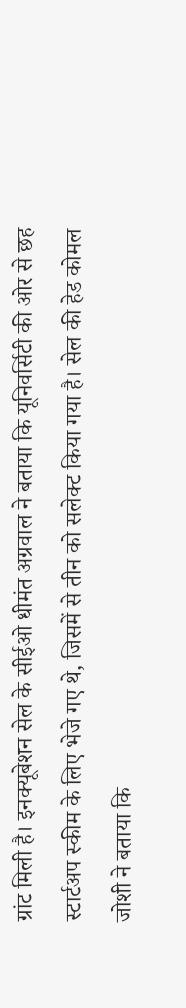ग्रांट मिली है। इनक्यूबेशन सेल के सीईओ धीमंत अग्रवाल ने बताया कि यूनिवर्सिटी की ओर से छह स्टार्टअप स्कीम के लिए भेजे गए थे, जिसमें से तीन को सलेक्ट किया गया है। सेल की हेड कोमल जोशी ने बताया कि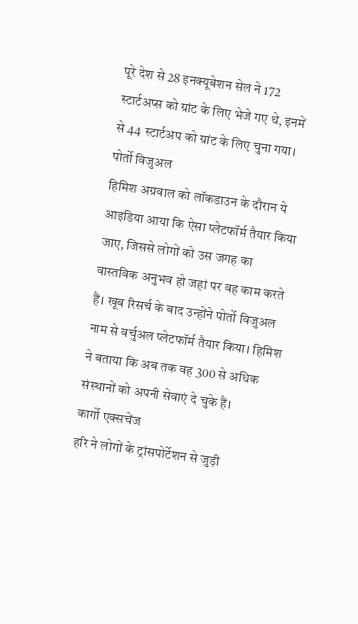पूरे देश से 28 इनक्यूबेशन सेल ने 172 स्टार्टअप्स को ग्रांट के लिए भेजे गए थे, इनमें से 44 स्टार्टअप को ग्रांट के लिए चुना गया।
पोर्तो विजुअल
हिमिश अग्रवाल को लॉकडाउन के दौरान ये आइडिया आया कि ऐसा प्लेटफॉर्म तैयार किया जाए, जिससे लोगों को उस जगह का वास्तविक अनुभव हो जहां पर वह काम करते हैं। खूब रिसर्च के बाद उन्होंने पोर्तो विजुअल नाम से वर्चुअल प्लेटफॉर्म तैयार किया। हिमिश ने बताया कि अब तक वह 300 से अधिक संस्थानों को अपनी सेवाएं दे चुके हैं।
कार्गो एक्सचेंज
हरि ने लोगों के ट्रांसपोर्टेशन से जुड़ी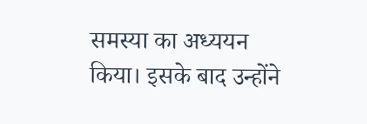समस्या का अध्ययन किया। इसके बाद उन्होंने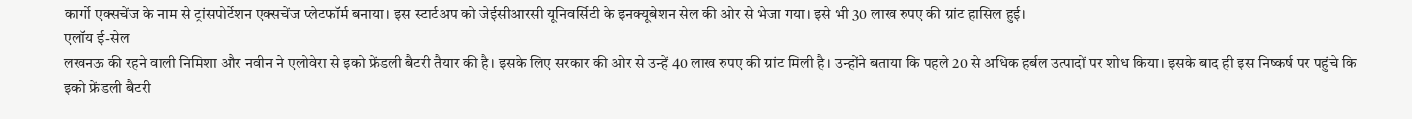कार्गो एक्सचेंज के नाम से ट्रांसपोर्टेशन एक्सचेंज प्लेटफॉर्म बनाया। इस स्टार्टअप को जेईसीआरसी यूनिवर्सिटी के इनक्यूबेशन सेल की ओर से भेजा गया। इसे भी 30 लाख रुपए की ग्रांट हासिल हुई।
एलॉय ई-सेल
लखनऊ की रहने वाली निमिशा और नवीन ने एलोवेरा से इको फ्रेंडली बैटरी तैयार की है। इसके लिए सरकार की ओर से उन्हें 40 लाख रुपए की ग्रांट मिली है। उन्होंने बताया कि पहले 20 से अधिक हर्बल उत्पादों पर शोध किया। इसके बाद ही इस निष्कर्ष पर पहुंचे कि इको फ्रेंडली बैटरी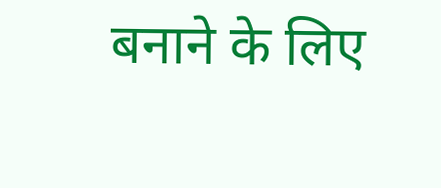बनाने के लिए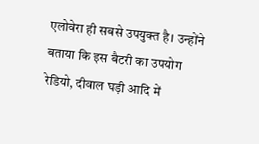एलोवेरा ही सबसे उपयुक्त है। उन्होंने बताया कि इस बैटरी का उपयोग रेडियो, दीवाल घड़ी आदि में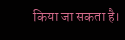किया जा सकता है।